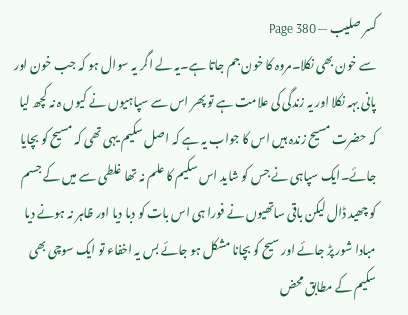کسر صلیب — Page 380
سے خون بھی نکلا۔مروہ کا خون جم جاتا ہے۔یہ لے اگر یہ سوال ہو کہ جب خون اور پانی بہہ نکلا اور یہ زندگی کی علامت ہے تو پھر اس سے سپاہیوں نے کیوں ہ نہ کچھ لیا کہ حضرت مسیح زندہ ہیں اس کا جواب یہ ہے کہ اصل سکیم یہی تھی کہ مسیح کو بچایا جائے۔ایک سپاہی نے جس کو شاید اس سکیم کا علم نہ تھا غلطی سے میں کے جسم کو چھید ڈال لیکن باقی ساتھیوں نے فورا ہی اس بات کو دبا دیا اور ظاہر نہ ہونے دیا مبادا شور پڑ جائے اور سیح کو بچانا مشکل ہو جائے بس یہ اخفاء تو ایک سوچی بھی سکیم کے مطابق محض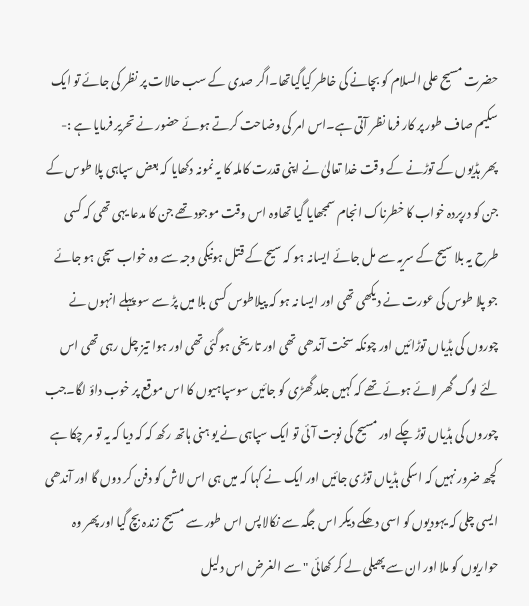حضرت مسیح علی السلام کو بچانے کی خاطر کیاگیاتھا۔اگر صدی کے سب حالات پر نظر کی جائے تو ایک سکیم صاف طور پر کار فرما نظر آتی ہے۔اس امر کی وضاحت کرتے ہوئے حضور نے تحریر فرمایا ہے :- پھر ہڈیوں کے توڑنے کے وقت خدا تعالیٰ نے اپنی قدرت کاملہ کا یہ نمونہ دکھایا کہ بعض سپاہی پلا طوس کے جن کو درپردہ خواب کا خطرناک انجام سمجھایا گیا تھاوہ اس وقت موجود تھے جن کا مدعا یہی تھی کہ کسی طرح یہ بلا سیح کے سریہ سے مل جائے ایسانہ ہو کہ سیح کے قتل ہونیکی وجہ سے وہ خواب سچی ہو جائے جو پلا طوس کی عورت نے دیکھی تھی اور ایسا نہ ہو کہ پیلاطوس کسی بلا میں پڑ سے سو پہلے انہوں نے چوروں کی ہڈیاں توڑائیں اور چونکہ سخت آندھی تھی اور تاریخی ہوگئی تھی اور ہوا تیز چل رہی تھی اس لئے لوگ گھر لائے ہوئے تھے کہ کہیں جلد گھڑی کو جائیں سوسپاہیوں کا اس موقع پر خوب داؤ لگا۔جب چوروں کی ہڈیاں توڑ چکے اور مسیح کی نوبت آئی تو ایک سپاہی نے یو ہنی ہاتھ رکھ کہ کہ دیا کہ یہ تو مر چکا ہے کچھ ضرور نہیں کہ اسکی ہڈیاں توڑی جائیں اور ایک نے کہا کہ میں ہی اس لاش کو دفن کر دوں گا اور آندھی ایسی چلی کہ یہودیوں کو اسی دھکے دیکر اس جگہ سے نکالا پس اس طور سے مسیح زندہ بچ گیا اور پھر وہ حواریوں کو ملا اور ان سے پھیلی لے کر کھائی " سے الغرض اس دلیل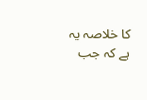کا خلاصہ یہ ہے کہ جب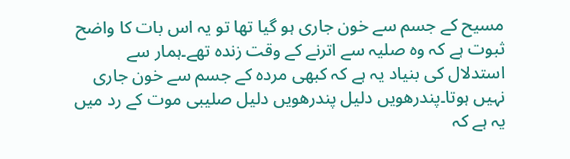مسیح کے جسم سے خون جاری ہو گیا تھا تو یہ اس بات کا واضح ثبوت ہے کہ وہ صلیہ سے اترنے کے وقت زندہ تھے۔ہمار سے استدلال کی بنیاد یہ ہے کہ کبھی مردہ کے جسم سے خون جاری نہیں ہوتا۔پندرھویں دلیل پندرھویں دلیل صلیبی موت کے رد میں یہ ہے کہ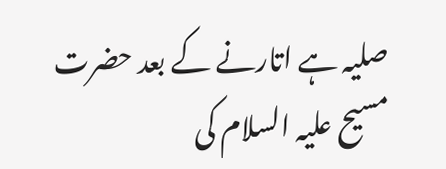صلیہ ہے اتارنے کے بعد حضرت مسیح علیہ السلام کی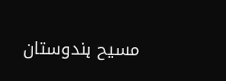مسیح ہندوستان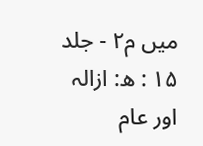میں م۲ - جلد ۱۵ : ه: ازالہ اور عام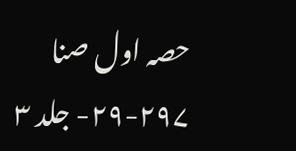حصہ اول صنا ۲۹۷-۲۹- جلد ۳